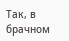Так, в брачном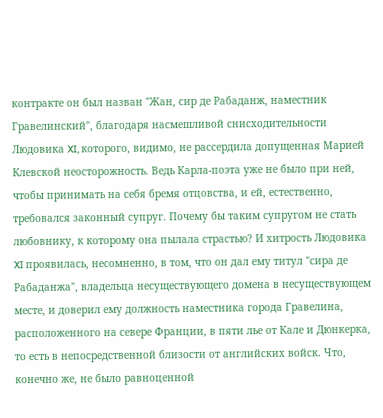контракте он был назван "Жан, сир де Рабаданж, наместник Гравелинский", благодаря насмешливой снисходительности Людовика XI, которого, видимо, не рассердила допущенная Марией Клевской неосторожность. Ведь Карла-поэта уже не было при ней, чтобы принимать на себя бремя отцовства, и ей, естественно, требовался законный супруг. Почему бы таким супругом не стать любовнику, к которому она пылала страстью? И хитрость Людовика XI проявилась, несомненно, в том, что он дал ему титул "сира де Рабаданжа", владельца несуществующего домена в несуществующем месте, и доверил ему должность наместника города Гравелина, расположенного на севере Франции, в пяти лье от Кале и Дюнкерка, то есть в непосредственной близости от английских войск. Что, конечно же, не было равноценной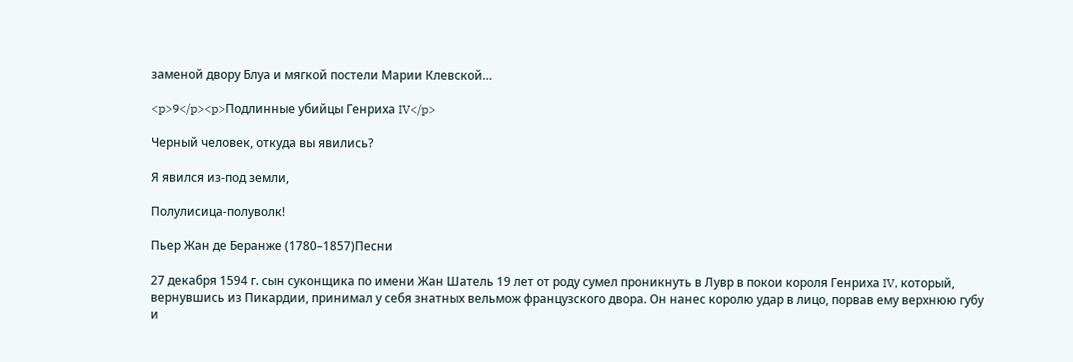заменой двору Блуа и мягкой постели Марии Клевской…

<p>9</p><p>Подлинные убийцы Генриха IV</p>

Черный человек, откуда вы явились?

Я явился из-под земли,

Полулисица-полуволк!

Пьер Жан де Беранже (1780–1857)Песни

27 декабря 1594 г. сын суконщика по имени Жан Шатель 19 лет от роду сумел проникнуть в Лувр в покои короля Генриха IV, который, вернувшись из Пикардии, принимал у себя знатных вельмож французского двора. Он нанес королю удар в лицо, порвав ему верхнюю губу и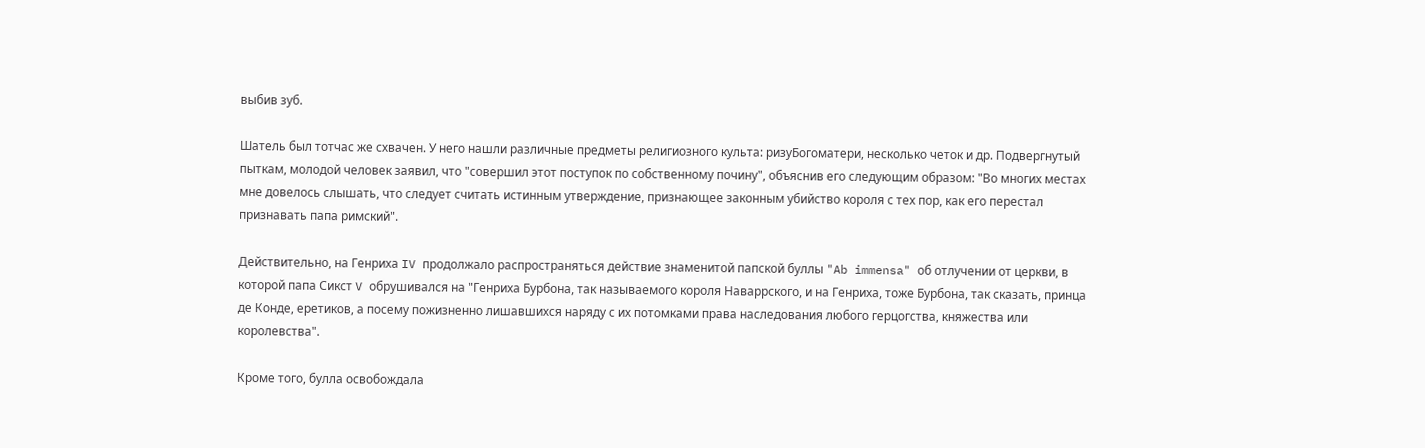выбив зуб.

Шатель был тотчас же схвачен. У него нашли различные предметы религиозного культа: ризуБогоматери, несколько четок и др. Подвергнутый пыткам, молодой человек заявил, что "совершил этот поступок по собственному почину", объяснив его следующим образом: "Во многих местах мне довелось слышать, что следует считать истинным утверждение, признающее законным убийство короля с тех пор, как его перестал признавать папа римский".

Действительно, на Генриха IV продолжало распространяться действие знаменитой папской буллы "Ab immensa" об отлучении от церкви, в которой папа Сикст V обрушивался на "Генриха Бурбона, так называемого короля Наваррского, и на Генриха, тоже Бурбона, так сказать, принца де Конде, еретиков, а посему пожизненно лишавшихся наряду с их потомками права наследования любого герцогства, княжества или королевства".

Кроме того, булла освобождала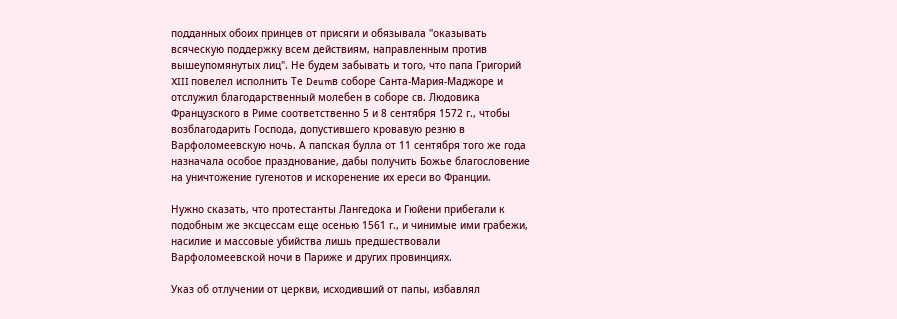подданных обоих принцев от присяги и обязывала "оказывать всяческую поддержку всем действиям, направленным против вышеупомянутых лиц". Не будем забывать и того, что папа Григорий XIII повелел исполнить Те Deumв соборе Санта-Мария-Маджоре и отслужил благодарственный молебен в соборе св. Людовика Французского в Риме соответственно 5 и 8 сентября 1572 г., чтобы возблагодарить Господа, допустившего кровавую резню в Варфоломеевскую ночь. А папская булла от 11 сентября того же года назначала особое празднование, дабы получить Божье благословение на уничтожение гугенотов и искоренение их ереси во Франции.

Нужно сказать, что протестанты Лангедока и Гюйени прибегали к подобным же эксцессам еще осенью 1561 г., и чинимые ими грабежи, насилие и массовые убийства лишь предшествовали Варфоломеевской ночи в Париже и других провинциях.

Указ об отлучении от церкви, исходивший от папы, избавлял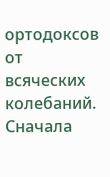ортодоксов от всяческих колебаний. Сначала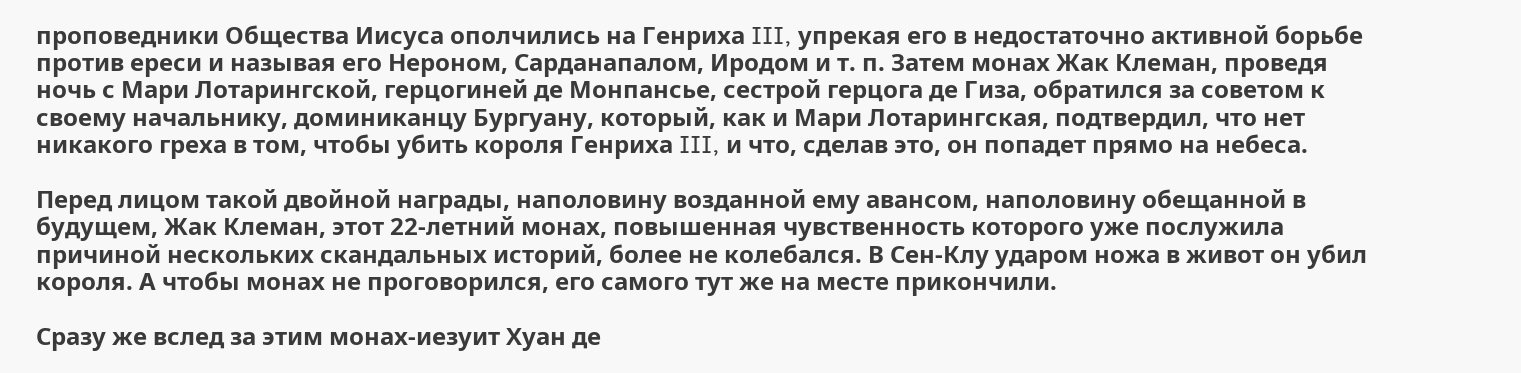проповедники Общества Иисуса ополчились на Генриха III, упрекая его в недостаточно активной борьбе против ереси и называя его Нероном, Сарданапалом, Иродом и т. п. Затем монах Жак Клеман, проведя ночь с Мари Лотарингской, герцогиней де Монпансье, сестрой герцога де Гиза, обратился за советом к своему начальнику, доминиканцу Бургуану, который, как и Мари Лотарингская, подтвердил, что нет никакого греха в том, чтобы убить короля Генриха III, и что, сделав это, он попадет прямо на небеса.

Перед лицом такой двойной награды, наполовину возданной ему авансом, наполовину обещанной в будущем, Жак Клеман, этот 22-летний монах, повышенная чувственность которого уже послужила причиной нескольких скандальных историй, более не колебался. В Сен-Клу ударом ножа в живот он убил короля. А чтобы монах не проговорился, его самого тут же на месте прикончили.

Сразу же вслед за этим монах-иезуит Хуан де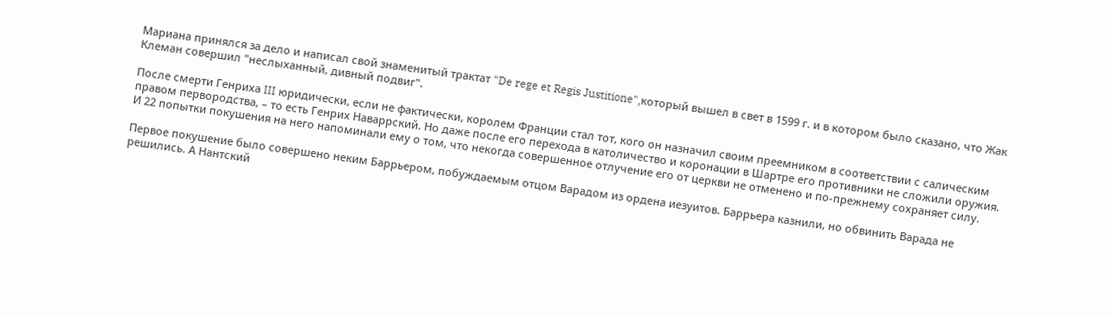Мариана принялся за дело и написал свой знаменитый трактат "De rege et Regis Justitione",который вышел в свет в 1599 г. и в котором было сказано, что Жак Клеман совершил "неслыханный, дивный подвиг".

После смерти Генриха III юридически, если не фактически, королем Франции стал тот, кого он назначил своим преемником в соответствии с салическим правом первородства, – то есть Генрих Наваррский. Но даже после его перехода в католичество и коронации в Шартре его противники не сложили оружия. И 22 попытки покушения на него напоминали ему о том, что некогда совершенное отлучение его от церкви не отменено и по-прежнему сохраняет силу.

Первое покушение было совершено неким Баррьером, побуждаемым отцом Варадом из ордена иезуитов. Баррьера казнили, но обвинить Варада не решились. А Нантский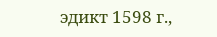эдикт 1598 г.,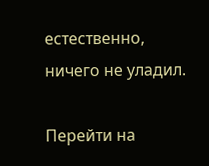естественно, ничего не уладил.

Перейти на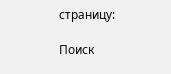страницу:

Поиск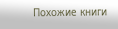Похожие книги